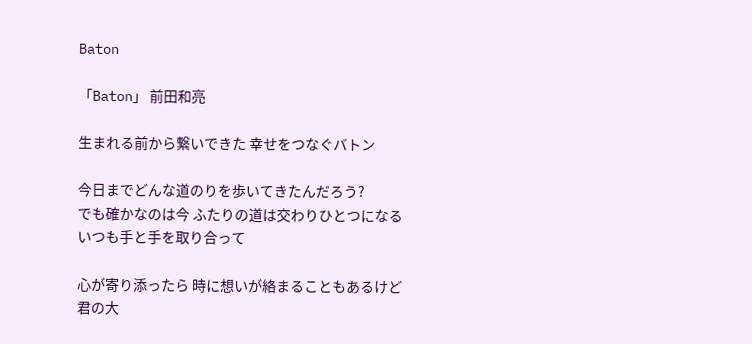Baton

「Baton」 前田和亮

生まれる前から繋いできた 幸せをつなぐバトン

今日までどんな道のりを歩いてきたんだろう?
でも確かなのは今 ふたりの道は交わりひとつになる
いつも手と手を取り合って

心が寄り添ったら 時に想いが絡まることもあるけど
君の大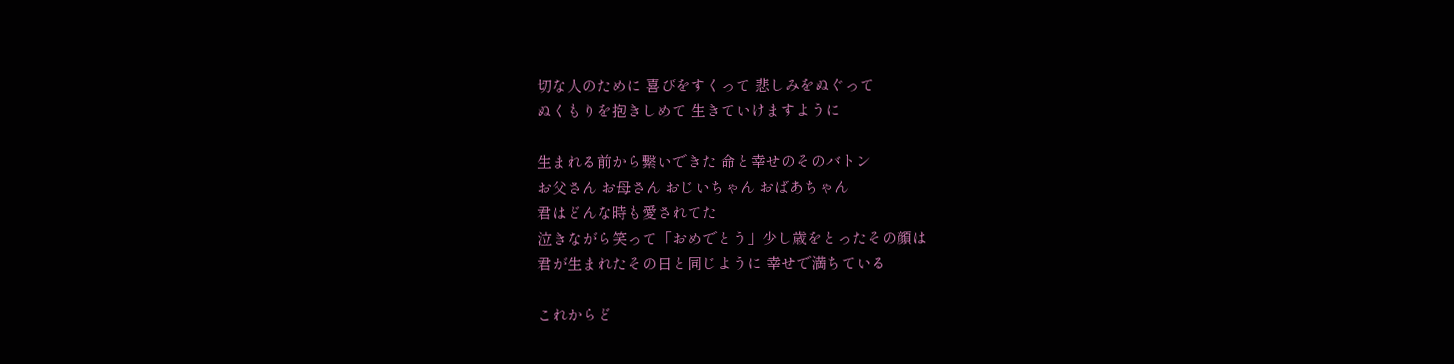切な人のために 喜びをすくって 悲しみをぬぐって
ぬくもりを抱きしめて 生きていけますように

生まれる前から繋いできた 命と幸せのそのバトン
お父さん お母さん おじいちゃん おばあちゃん
君はどんな時も愛されてた
泣きながら笑って「おめでとう」少し歳をとったその顔は
君が生まれたその日と同じように 幸せで満ちている

これからど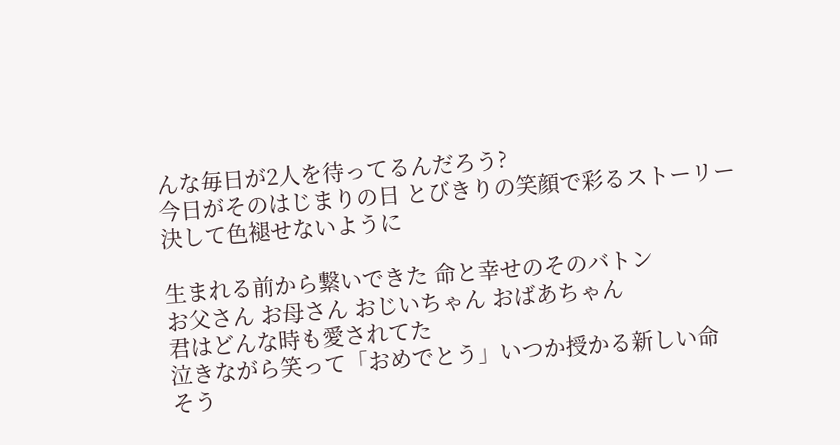んな毎日が2人を待ってるんだろう?
今日がそのはじまりの日 とびきりの笑顔で彩るストーリー
決して色褪せないように

生まれる前から繋いできた 命と幸せのそのバトン
お父さん お母さん おじいちゃん おばあちゃん
君はどんな時も愛されてた
泣きながら笑って「おめでとう」いつか授かる新しい命
そう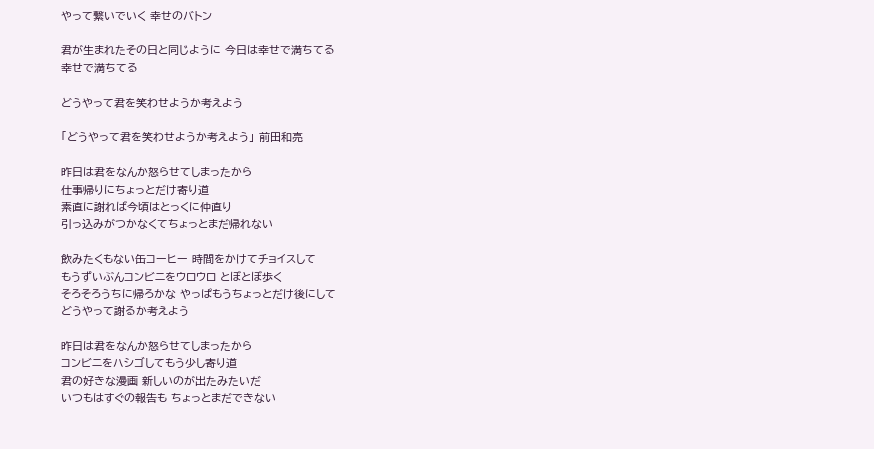やって繋いでいく 幸せのバトン

君が生まれたその日と同じように 今日は幸せで満ちてる
幸せで満ちてる

どうやって君を笑わせようか考えよう

「どうやって君を笑わせようか考えよう」 前田和亮

昨日は君をなんか怒らせてしまったから
仕事帰りにちょっとだけ寄り道
素直に謝れば今頃はとっくに仲直り
引っ込みがつかなくてちょっとまだ帰れない

飲みたくもない缶コーヒー 時間をかけてチョイスして
もうずいぶんコンビニをウロウロ とぼとぼ歩く
そろそろうちに帰ろかな やっぱもうちょっとだけ後にして
どうやって謝るか考えよう

昨日は君をなんか怒らせてしまったから
コンビニをハシゴしてもう少し寄り道
君の好きな漫画 新しいのが出たみたいだ
いつもはすぐの報告も ちょっとまだできない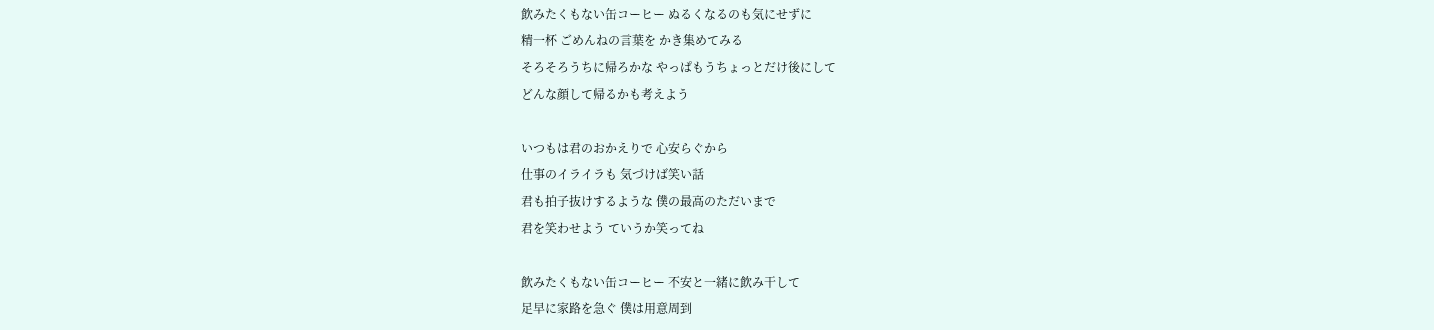飲みたくもない缶コーヒー ぬるくなるのも気にせずに
精一杯 ごめんねの言葉を かき集めてみる
そろそろうちに帰ろかな やっぱもうちょっとだけ後にして
どんな顔して帰るかも考えよう

いつもは君のおかえりで 心安らぐから
仕事のイライラも 気づけば笑い話
君も拍子抜けするような 僕の最高のただいまで
君を笑わせよう ていうか笑ってね

飲みたくもない缶コーヒー 不安と一緒に飲み干して
足早に家路を急ぐ 僕は用意周到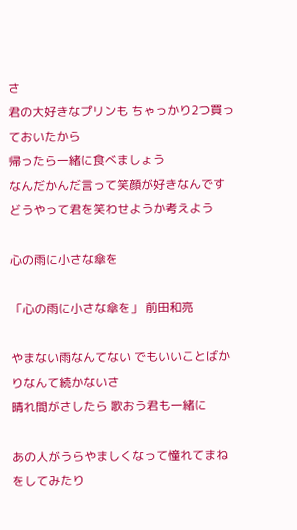さ
君の大好きなプリンも ちゃっかり2つ買っておいたから
帰ったら一緒に食べましょう
なんだかんだ言って笑顔が好きなんです
どうやって君を笑わせようか考えよう

心の雨に小さな傘を

「心の雨に小さな傘を」 前田和亮

やまない雨なんてない でもいいことばかりなんて続かないさ
晴れ間がさしたら 歌おう君も一緒に

あの人がうらやましくなって憧れてまねをしてみたり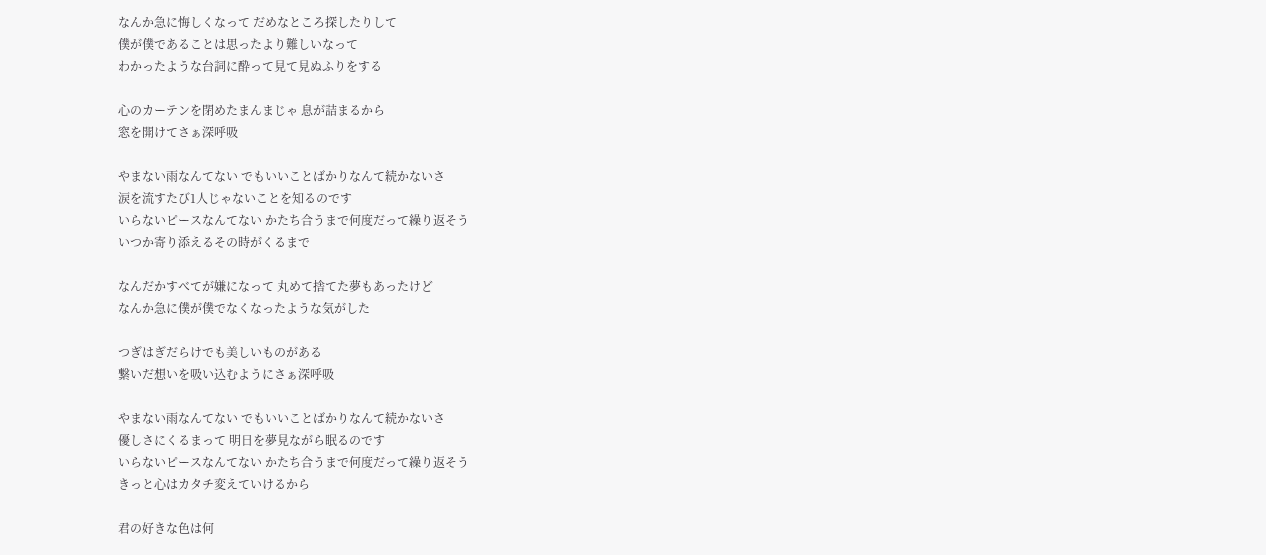なんか急に悔しくなって だめなところ探したりして
僕が僕であることは思ったより難しいなって
わかったような台詞に酔って見て見ぬふりをする

心のカーテンを閉めたまんまじゃ 息が詰まるから
窓を開けてさぁ深呼吸

やまない雨なんてない でもいいことばかりなんて続かないさ
涙を流すたび1人じゃないことを知るのです
いらないピースなんてない かたち合うまで何度だって繰り返そう
いつか寄り添えるその時がくるまで

なんだかすべてが嫌になって 丸めて捨てた夢もあったけど
なんか急に僕が僕でなくなったような気がした

つぎはぎだらけでも美しいものがある
繋いだ想いを吸い込むようにさぁ深呼吸

やまない雨なんてない でもいいことばかりなんて続かないさ
優しさにくるまって 明日を夢見ながら眠るのです
いらないピースなんてない かたち合うまで何度だって繰り返そう
きっと心はカタチ変えていけるから

君の好きな色は何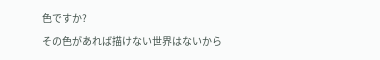色ですか?
その色があれば描けない世界はないから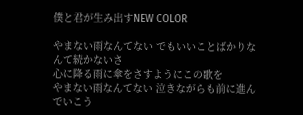僕と君が生み出すNEW COLOR

やまない雨なんてない でもいいことばかりなんて続かないさ
心に降る雨に傘をさすようにこの歌を
やまない雨なんてない 泣きながらも前に進んでいこう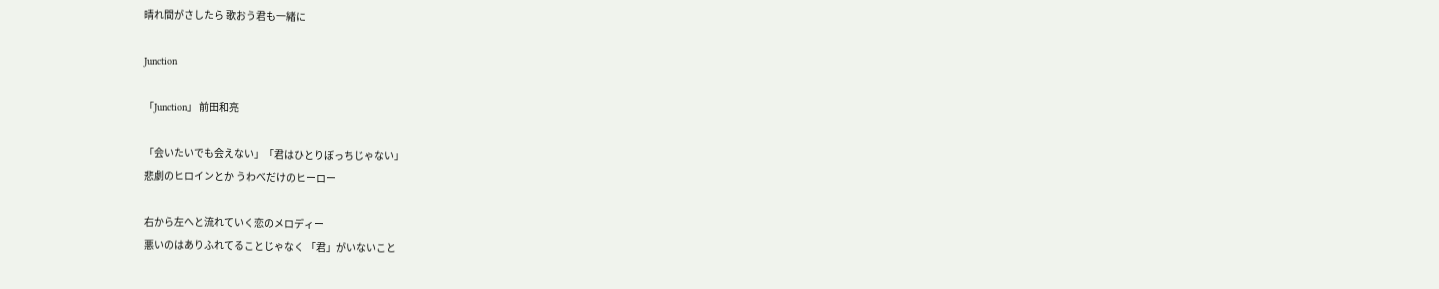晴れ間がさしたら 歌おう君も一緒に

Junction

「Junction」 前田和亮

「会いたいでも会えない」「君はひとりぼっちじゃない」
悲劇のヒロインとか うわべだけのヒーロー

右から左へと流れていく恋のメロディー
悪いのはありふれてることじゃなく 「君」がいないこと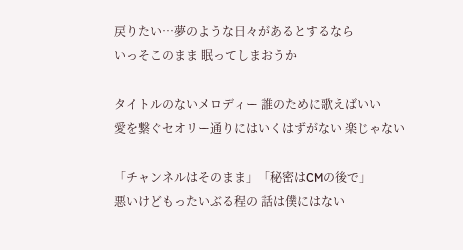戻りたい…夢のような日々があるとするなら
いっそこのまま 眠ってしまおうか

タイトルのないメロディー 誰のために歌えばいい
愛を繋ぐセオリー通りにはいくはずがない 楽じゃない

「チャンネルはそのまま」「秘密はCMの後で」
悪いけどもったいぶる程の 話は僕にはない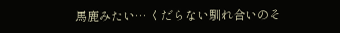馬鹿みたい… くだらない馴れ合いのそ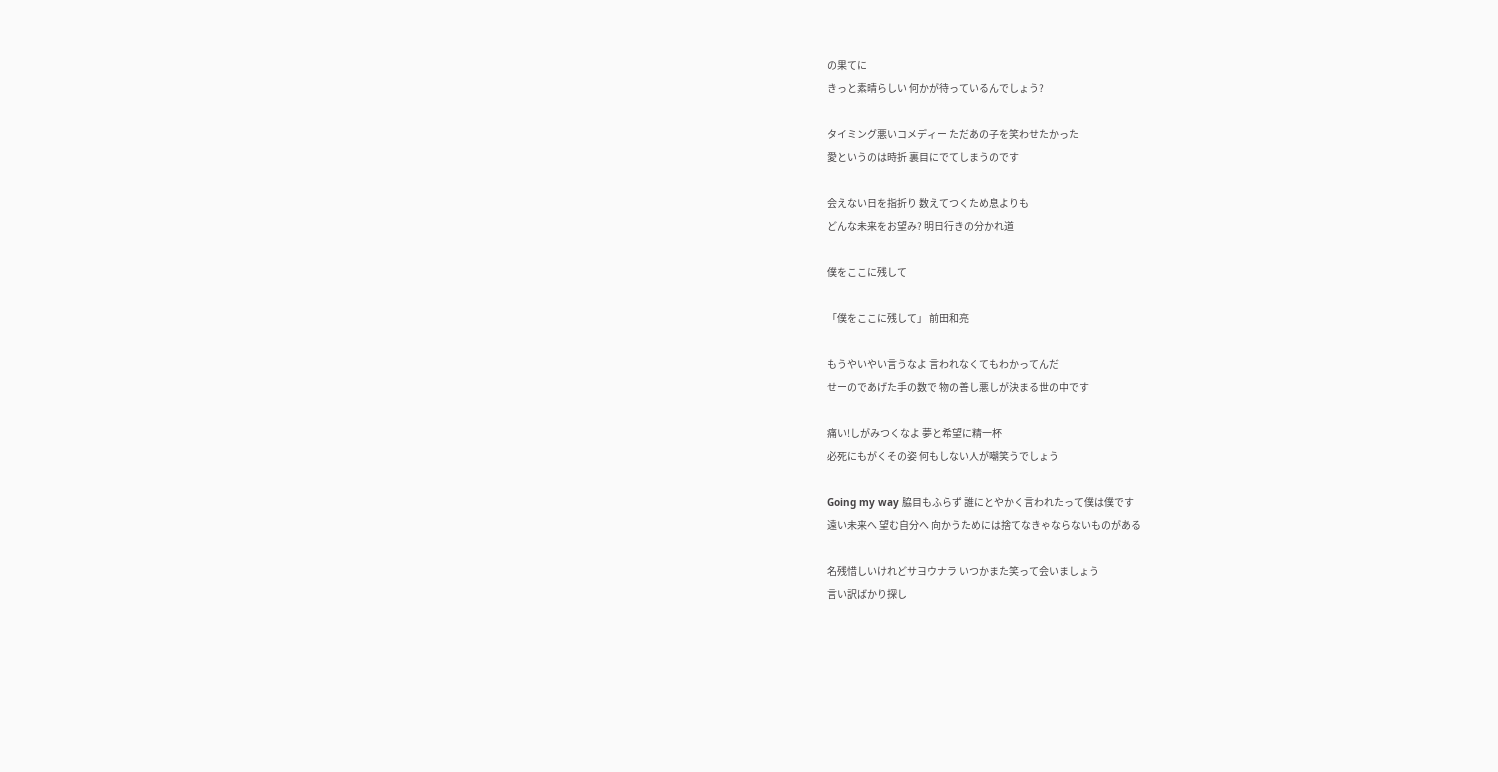の果てに
きっと素晴らしい 何かが待っているんでしょう?

タイミング悪いコメディー ただあの子を笑わせたかった
愛というのは時折 裏目にでてしまうのです

会えない日を指折り 数えてつくため息よりも
どんな未来をお望み? 明日行きの分かれ道

僕をここに残して

「僕をここに残して」 前田和亮

もうやいやい言うなよ 言われなくてもわかってんだ
せーのであげた手の数で 物の善し悪しが決まる世の中です

痛い!しがみつくなよ 夢と希望に精一杯
必死にもがくその姿 何もしない人が嘲笑うでしょう

Going my way 脇目もふらず 誰にとやかく言われたって僕は僕です
遠い未来へ 望む自分へ 向かうためには捨てなきゃならないものがある

名残惜しいけれどサヨウナラ いつかまた笑って会いましょう
言い訳ばかり探し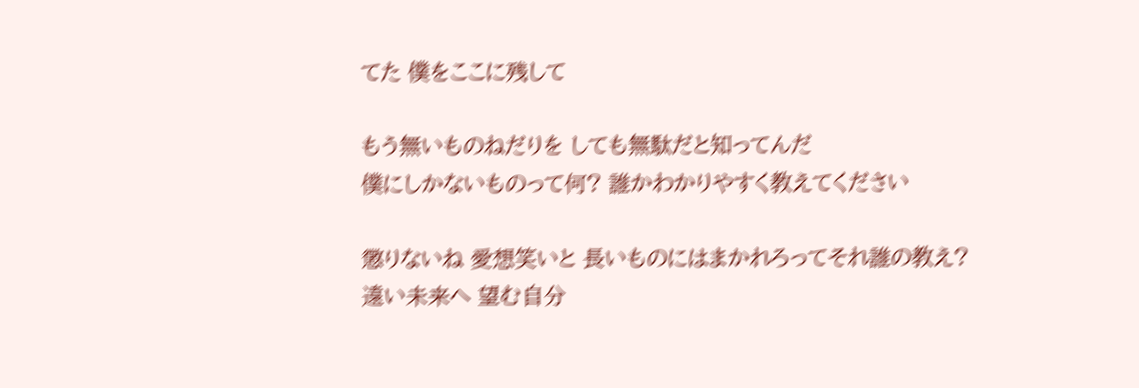てた 僕をここに残して

もう無いものねだりを しても無駄だと知ってんだ
僕にしかないものって何? 誰かわかりやすく教えてください

懲りないね 愛想笑いと 長いものにはまかれろってそれ誰の教え?
遠い未来へ 望む自分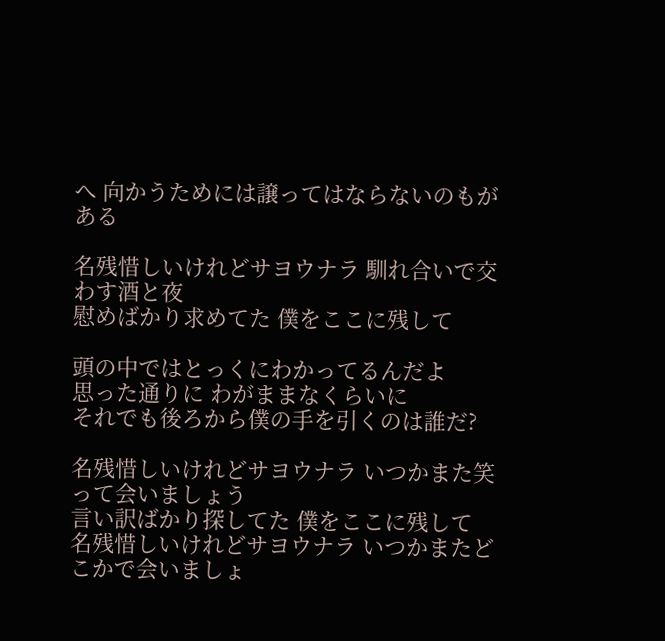へ 向かうためには譲ってはならないのもがある

名残惜しいけれどサヨウナラ 馴れ合いで交わす酒と夜
慰めばかり求めてた 僕をここに残して

頭の中ではとっくにわかってるんだよ
思った通りに わがままなくらいに
それでも後ろから僕の手を引くのは誰だ?

名残惜しいけれどサヨウナラ いつかまた笑って会いましょう
言い訳ばかり探してた 僕をここに残して
名残惜しいけれどサヨウナラ いつかまたどこかで会いましょ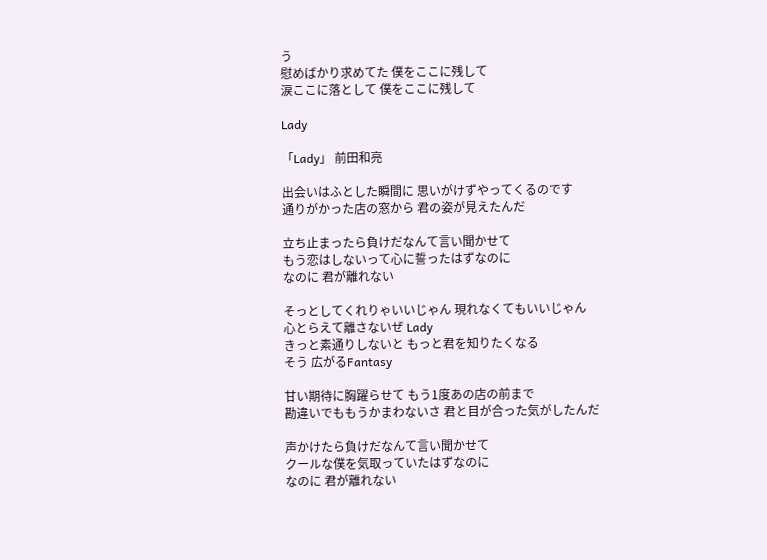う
慰めばかり求めてた 僕をここに残して
涙ここに落として 僕をここに残して

Lady

「Lady」 前田和亮

出会いはふとした瞬間に 思いがけずやってくるのです
通りがかった店の窓から 君の姿が見えたんだ

立ち止まったら負けだなんて言い聞かせて
もう恋はしないって心に誓ったはずなのに
なのに 君が離れない

そっとしてくれりゃいいじゃん 現れなくてもいいじゃん
心とらえて離さないぜ Lady
きっと素通りしないと もっと君を知りたくなる
そう 広がるFantasy

甘い期待に胸躍らせて もう1度あの店の前まで
勘違いでももうかまわないさ 君と目が合った気がしたんだ

声かけたら負けだなんて言い聞かせて
クールな僕を気取っていたはずなのに
なのに 君が離れない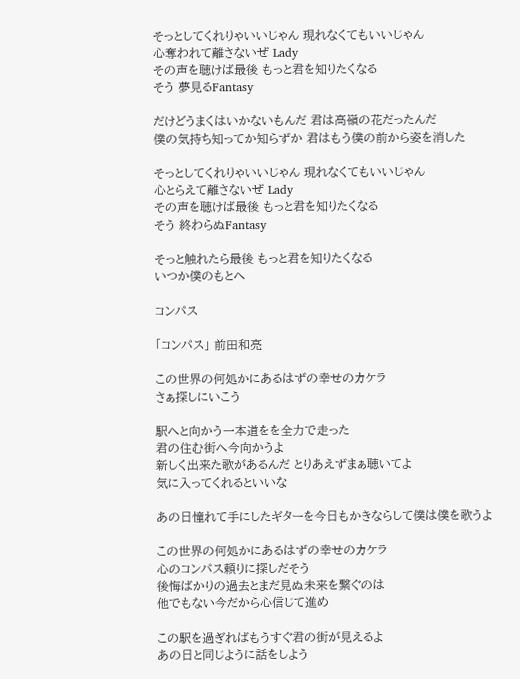そっとしてくれりゃいいじゃん 現れなくてもいいじゃん
心奪われて離さないぜ Lady
その声を聴けば最後 もっと君を知りたくなる
そう 夢見るFantasy

だけどうまくはいかないもんだ 君は高嶺の花だったんだ
僕の気持ち知ってか知らずか 君はもう僕の前から姿を消した

そっとしてくれりゃいいじゃん 現れなくてもいいじゃん
心とらえて離さないぜ Lady
その声を聴けば最後 もっと君を知りたくなる
そう 終わらぬFantasy

そっと触れたら最後 もっと君を知りたくなる
いつか僕のもとへ

コンパス

「コンパス」 前田和亮

この世界の何処かにあるはずの幸せのカケラ
さぁ探しにいこう

駅へと向かう一本道をを全力で走った
君の住む街へ今向かうよ
新しく出来た歌があるんだ とりあえずまぁ聴いてよ
気に入ってくれるといいな

あの日憧れて手にしたギターを今日もかきならして僕は僕を歌うよ

この世界の何処かにあるはずの幸せのカケラ
心のコンパス頼りに探しだそう
後悔ばかりの過去とまだ見ぬ未来を繋ぐのは
他でもない今だから心信じて進め

この駅を過ぎればもうすぐ君の街が見えるよ
あの日と同じように話をしよう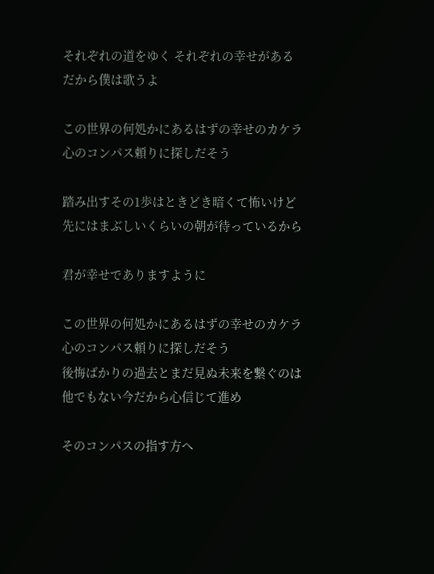それぞれの道をゆく それぞれの幸せがある
だから僕は歌うよ

この世界の何処かにあるはずの幸せのカケラ
心のコンパス頼りに探しだそう

踏み出すその1歩はときどき暗くて怖いけど
先にはまぶしいくらいの朝が待っているから

君が幸せでありますように

この世界の何処かにあるはずの幸せのカケラ
心のコンパス頼りに探しだそう
後悔ばかりの過去とまだ見ぬ未来を繋ぐのは
他でもない今だから心信じて進め

そのコンパスの指す方へ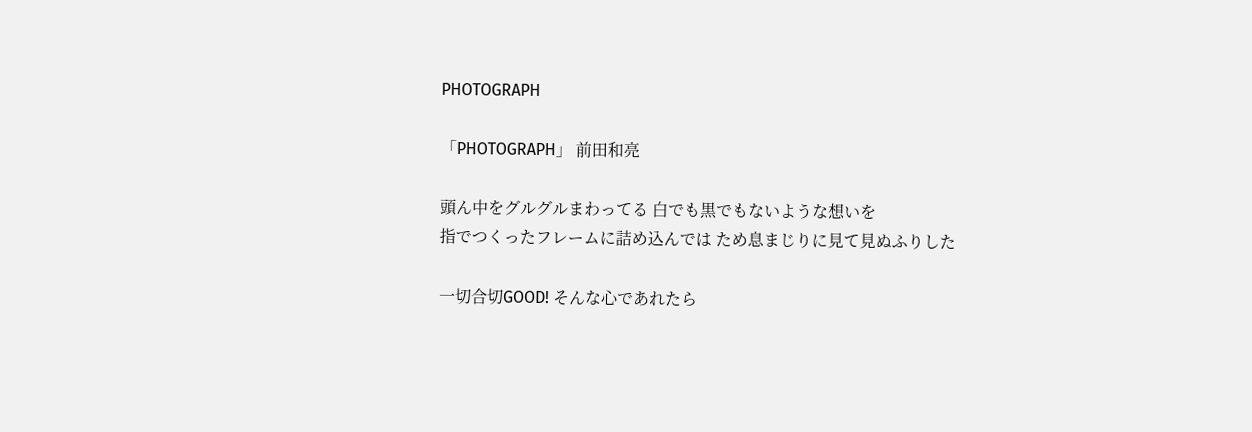PHOTOGRAPH

「PHOTOGRAPH」 前田和亮

頭ん中をグルグルまわってる 白でも黒でもないような想いを
指でつくったフレームに詰め込んでは ため息まじりに見て見ぬふりした

一切合切GOOD! そんな心であれたら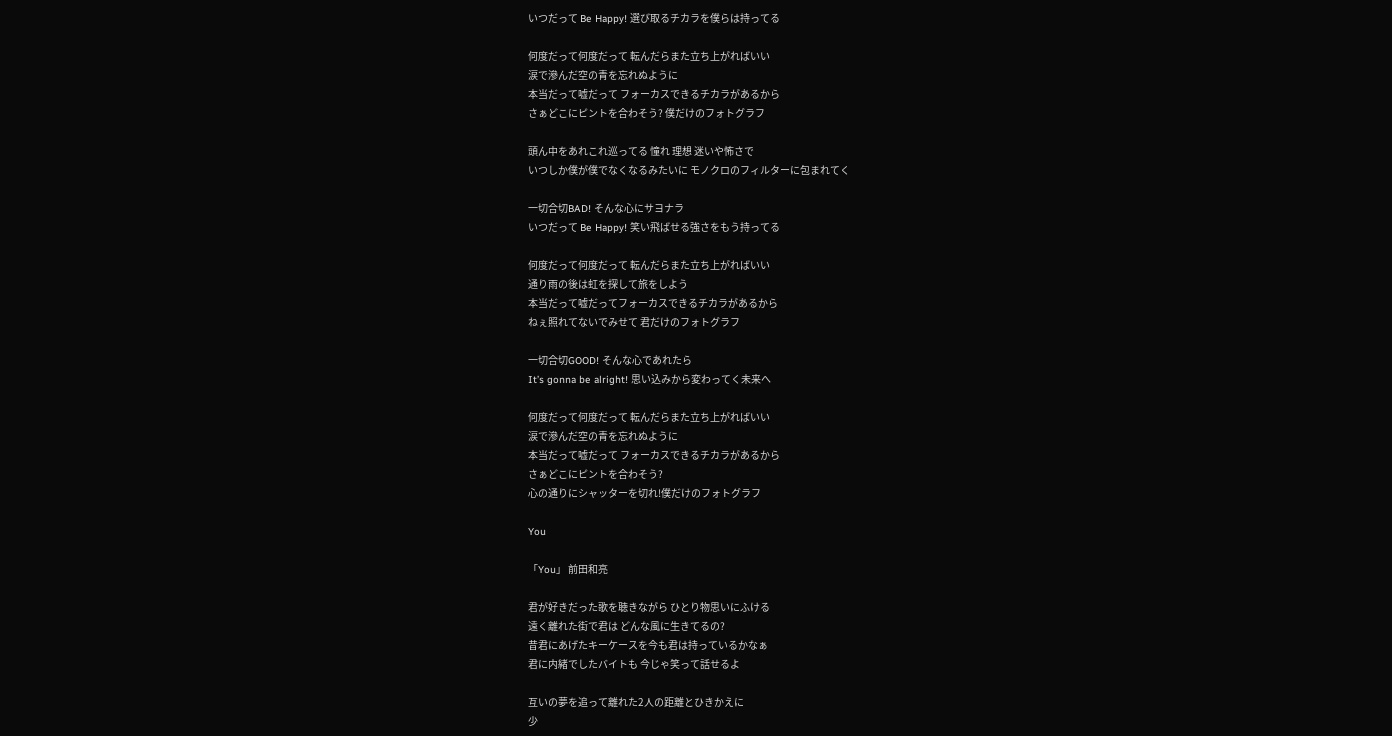いつだって Be Happy! 選び取るチカラを僕らは持ってる

何度だって何度だって 転んだらまた立ち上がればいい
涙で滲んだ空の青を忘れぬように
本当だって嘘だって フォーカスできるチカラがあるから
さぁどこにピントを合わそう? 僕だけのフォトグラフ

頭ん中をあれこれ巡ってる 憧れ 理想 迷いや怖さで
いつしか僕が僕でなくなるみたいに モノクロのフィルターに包まれてく

一切合切BAD! そんな心にサヨナラ
いつだって Be Happy! 笑い飛ばせる強さをもう持ってる

何度だって何度だって 転んだらまた立ち上がればいい
通り雨の後は虹を探して旅をしよう
本当だって嘘だってフォーカスできるチカラがあるから
ねぇ照れてないでみせて 君だけのフォトグラフ

一切合切GOOD! そんな心であれたら
It’s gonna be alright! 思い込みから変わってく未来へ

何度だって何度だって 転んだらまた立ち上がればいい
涙で滲んだ空の青を忘れぬように
本当だって嘘だって フォーカスできるチカラがあるから
さぁどこにピントを合わそう?
心の通りにシャッターを切れ!僕だけのフォトグラフ

You

「You」 前田和亮

君が好きだった歌を聴きながら ひとり物思いにふける
遠く離れた街で君は どんな風に生きてるの?
昔君にあげたキーケースを今も君は持っているかなぁ
君に内緒でしたバイトも 今じゃ笑って話せるよ

互いの夢を追って離れた2人の距離とひきかえに
少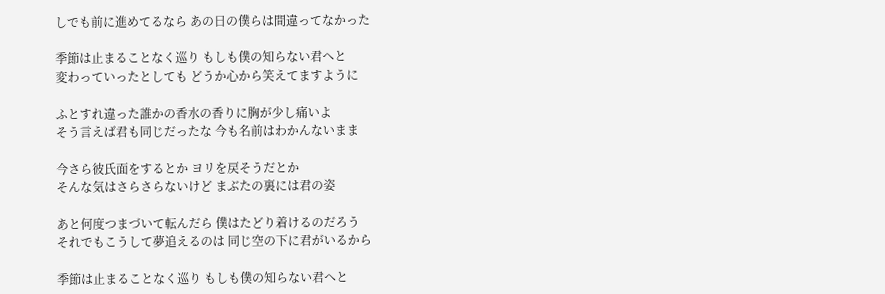しでも前に進めてるなら あの日の僕らは間違ってなかった

季節は止まることなく巡り もしも僕の知らない君へと
変わっていったとしても どうか心から笑えてますように

ふとすれ違った誰かの香水の香りに胸が少し痛いよ
そう言えば君も同じだったな 今も名前はわかんないまま

今さら彼氏面をするとか ヨリを戻そうだとか
そんな気はさらさらないけど まぶたの裏には君の姿

あと何度つまづいて転んだら 僕はたどり着けるのだろう
それでもこうして夢追えるのは 同じ空の下に君がいるから

季節は止まることなく巡り もしも僕の知らない君へと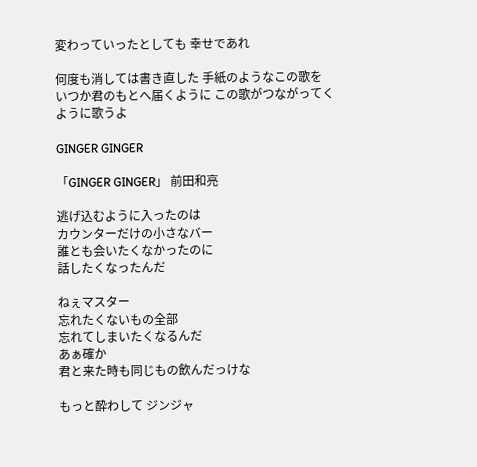変わっていったとしても 幸せであれ

何度も消しては書き直した 手紙のようなこの歌を
いつか君のもとへ届くように この歌がつながってくように歌うよ

GINGER GINGER

「GINGER GINGER」 前田和亮

逃げ込むように入ったのは
カウンターだけの小さなバー
誰とも会いたくなかったのに
話したくなったんだ

ねぇマスター
忘れたくないもの全部
忘れてしまいたくなるんだ
あぁ確か
君と来た時も同じもの飲んだっけな

もっと酔わして ジンジャ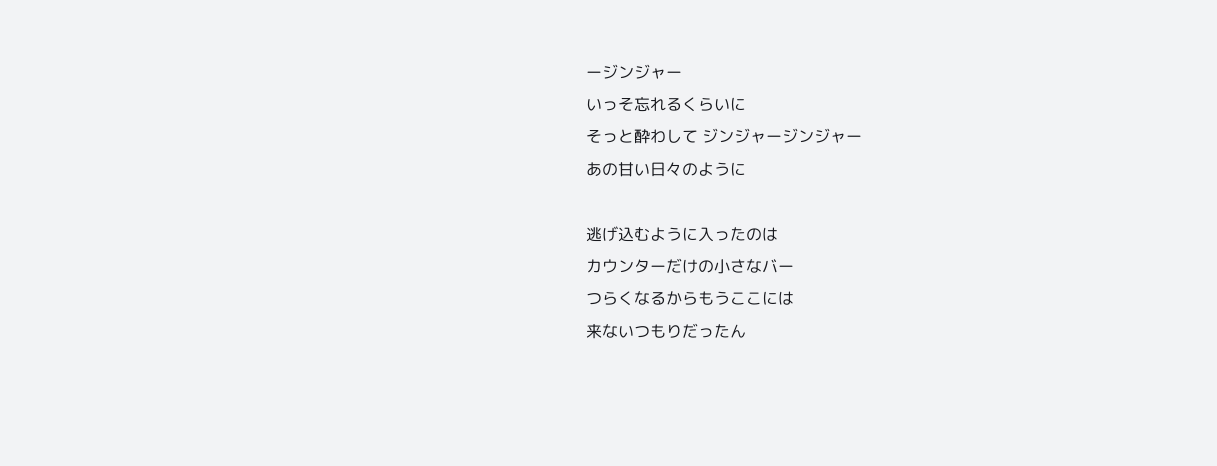ージンジャー
いっそ忘れるくらいに
そっと酔わして ジンジャージンジャー
あの甘い日々のように

逃げ込むように入ったのは
カウンターだけの小さなバー
つらくなるからもうここには
来ないつもりだったん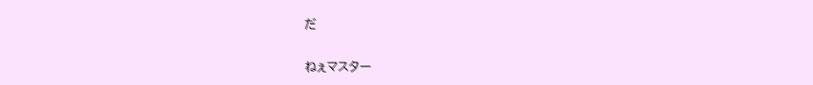だ

ねぇマスター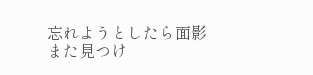忘れようとしたら面影
また見つけ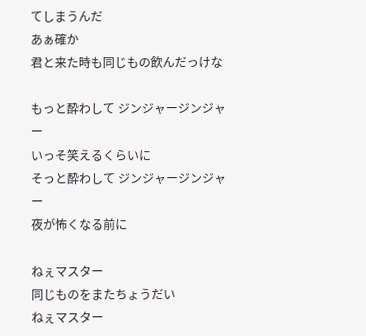てしまうんだ
あぁ確か
君と来た時も同じもの飲んだっけな

もっと酔わして ジンジャージンジャー
いっそ笑えるくらいに
そっと酔わして ジンジャージンジャー
夜が怖くなる前に

ねぇマスター
同じものをまたちょうだい
ねぇマスター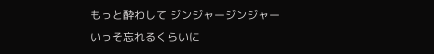もっと酔わして ジンジャージンジャー
いっそ忘れるくらいに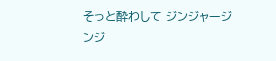そっと酔わして ジンジャージンジ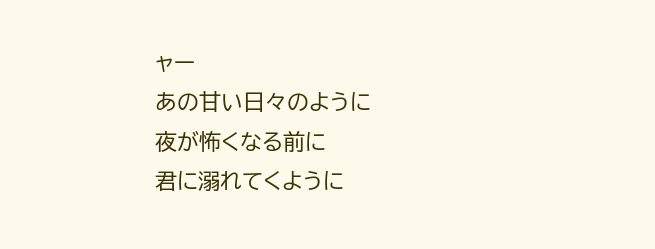ャー
あの甘い日々のように
夜が怖くなる前に
君に溺れてくように